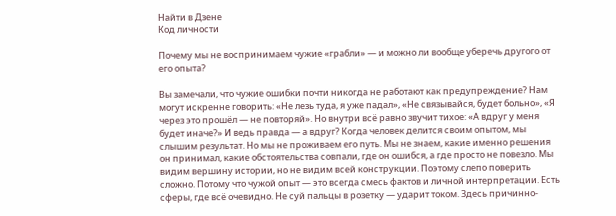Найти в Дзене
Код личности

Почему мы не воспринимаем чужие «грабли» — и можно ли вообще уберечь другого от его опыта?

Вы замечали, что чужие ошибки почти никогда не работают как предупреждение? Нам могут искренне говорить: «Не лезь туда, я уже падал», «Не связывайся, будет больно», «Я через это прошёл — не повторяй». Но внутри всё равно звучит тихое: «А вдруг у меня будет иначе?» И ведь правда — а вдруг? Когда человек делится своим опытом, мы слышим результат. Но мы не проживаем его путь. Мы не знаем, какие именно решения он принимал, какие обстоятельства совпали, где он ошибся, а где просто не повезло. Мы видим вершину истории, но не видим всей конструкции. Поэтому слепо поверить сложно. Потому что чужой опыт — это всегда смесь фактов и личной интерпретации. Есть сферы, где всё очевидно. Не суй пальцы в розетку — ударит током. Здесь причинно-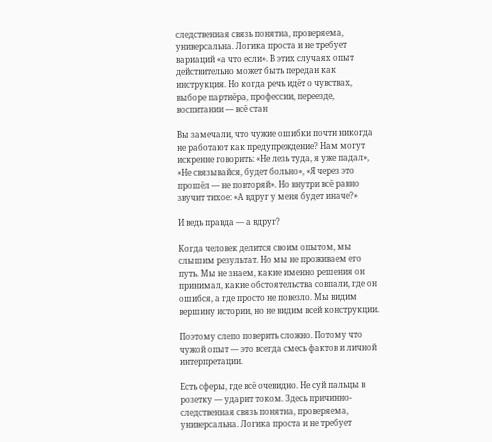следственная связь понятна, проверяема, универсальна. Логика проста и не требует вариаций «а что если». В этих случаях опыт действительно может быть передан как инструкция. Но когда речь идёт о чувствах, выборе партнёра, профессии, переезде, воспитании — всё стан

Вы замечали, что чужие ошибки почти никогда не работают как предупреждение? Нам могут искренне говорить: «Не лезь туда, я уже падал», «Не связывайся, будет больно», «Я через это прошёл — не повторяй». Но внутри всё равно звучит тихое: «А вдруг у меня будет иначе?»

И ведь правда — а вдруг?

Когда человек делится своим опытом, мы слышим результат. Но мы не проживаем его путь. Мы не знаем, какие именно решения он принимал, какие обстоятельства совпали, где он ошибся, а где просто не повезло. Мы видим вершину истории, но не видим всей конструкции.

Поэтому слепо поверить сложно. Потому что чужой опыт — это всегда смесь фактов и личной интерпретации.

Есть сферы, где всё очевидно. Не суй пальцы в розетку — ударит током. Здесь причинно-следственная связь понятна, проверяема, универсальна. Логика проста и не требует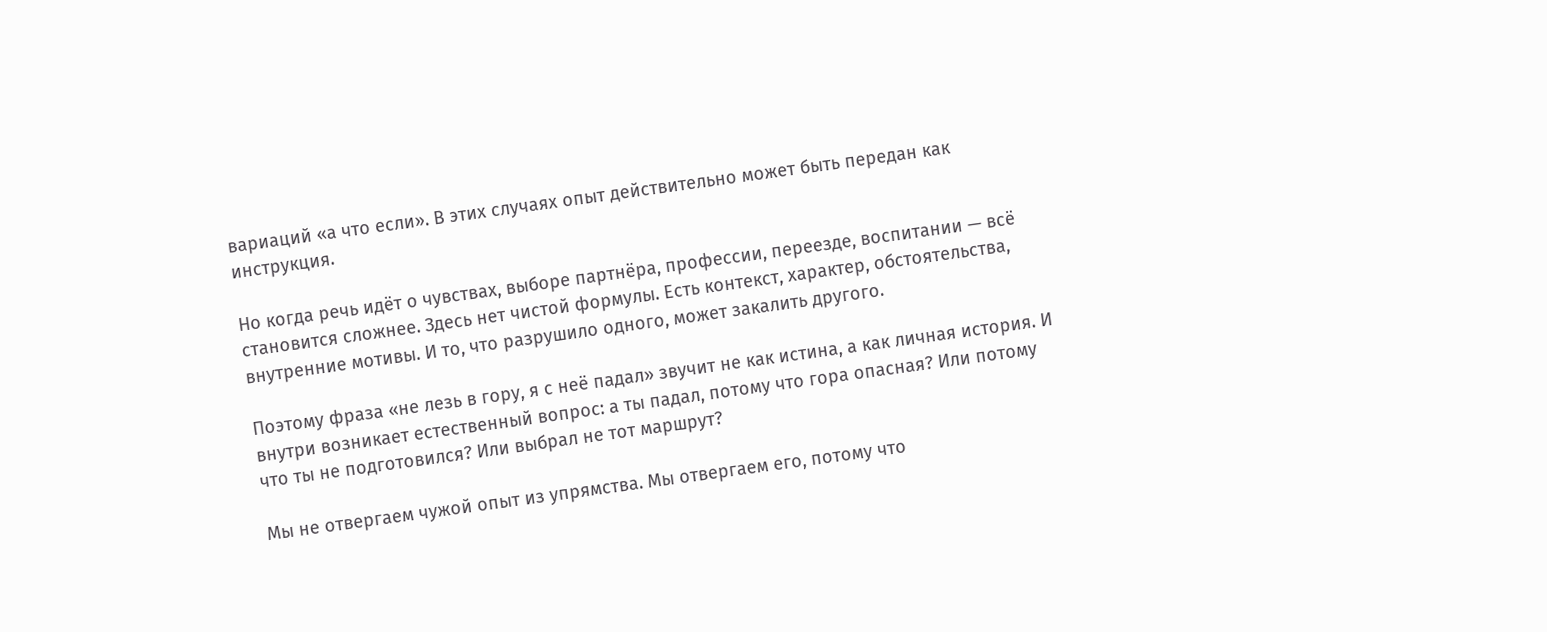вариаций «а что если». В этих случаях опыт действительно может быть передан как инструкция.

Но когда речь идёт о чувствах, выборе партнёра, профессии, переезде, воспитании — всё становится сложнее. Здесь нет чистой формулы. Есть контекст, характер, обстоятельства, внутренние мотивы. И то, что разрушило одного, может закалить другого.

Поэтому фраза «не лезь в гору, я с неё падал» звучит не как истина, а как личная история. И внутри возникает естественный вопрос: а ты падал, потому что гора опасная? Или потому что ты не подготовился? Или выбрал не тот маршрут?

Мы не отвергаем чужой опыт из упрямства. Мы отвергаем его, потому что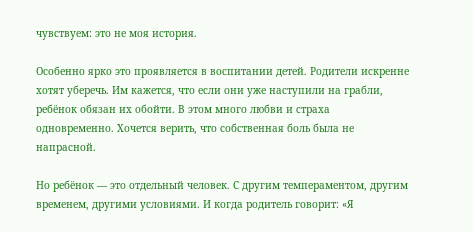чувствуем: это не моя история.

Особенно ярко это проявляется в воспитании детей. Родители искренне хотят уберечь. Им кажется, что если они уже наступили на грабли, ребёнок обязан их обойти. В этом много любви и страха одновременно. Хочется верить, что собственная боль была не напрасной.

Но ребёнок — это отдельный человек. С другим темпераментом, другим временем, другими условиями. И когда родитель говорит: «Я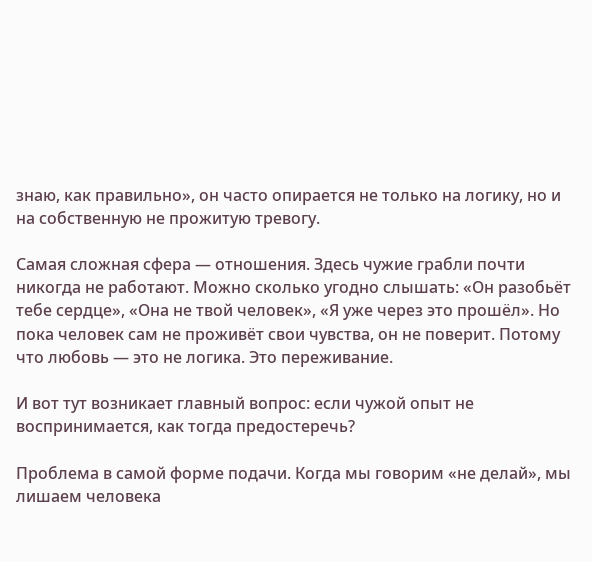знаю, как правильно», он часто опирается не только на логику, но и на собственную не прожитую тревогу.

Самая сложная сфера — отношения. Здесь чужие грабли почти никогда не работают. Можно сколько угодно слышать: «Он разобьёт тебе сердце», «Она не твой человек», «Я уже через это прошёл». Но пока человек сам не проживёт свои чувства, он не поверит. Потому что любовь — это не логика. Это переживание.

И вот тут возникает главный вопрос: если чужой опыт не воспринимается, как тогда предостеречь?

Проблема в самой форме подачи. Когда мы говорим «не делай», мы лишаем человека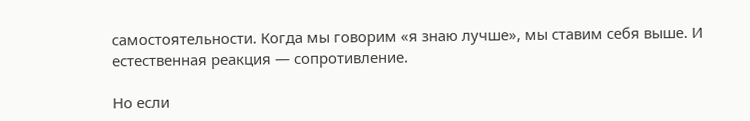самостоятельности. Когда мы говорим «я знаю лучше», мы ставим себя выше. И естественная реакция — сопротивление.

Но если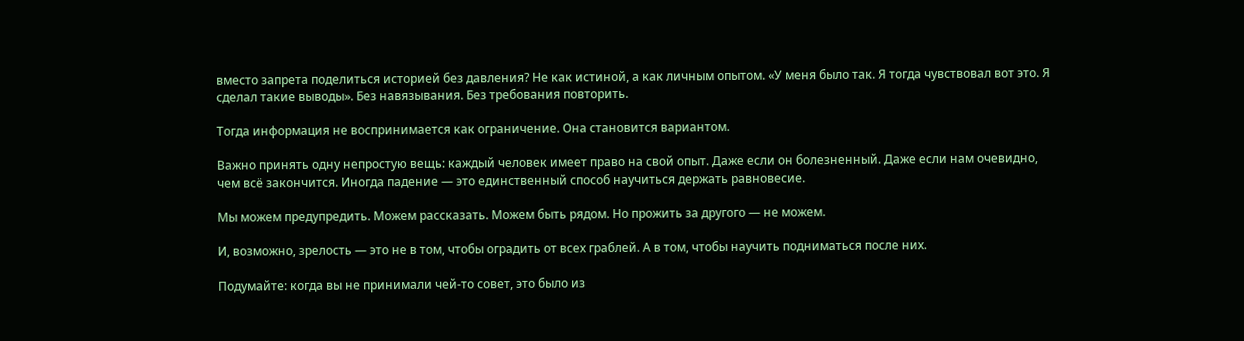вместо запрета поделиться историей без давления? Не как истиной, а как личным опытом. «У меня было так. Я тогда чувствовал вот это. Я сделал такие выводы». Без навязывания. Без требования повторить.

Тогда информация не воспринимается как ограничение. Она становится вариантом.

Важно принять одну непростую вещь: каждый человек имеет право на свой опыт. Даже если он болезненный. Даже если нам очевидно, чем всё закончится. Иногда падение — это единственный способ научиться держать равновесие.

Мы можем предупредить. Можем рассказать. Можем быть рядом. Но прожить за другого — не можем.

И, возможно, зрелость — это не в том, чтобы оградить от всех граблей. А в том, чтобы научить подниматься после них.

Подумайте: когда вы не принимали чей-то совет, это было из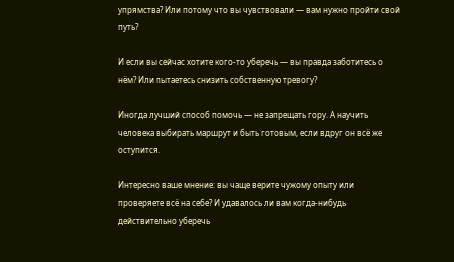упрямства? Или потому что вы чувствовали — вам нужно пройти свой путь?

И если вы сейчас хотите кого-то уберечь — вы правда заботитесь о нём? Или пытаетесь снизить собственную тревогу?

Иногда лучший способ помочь — не запрещать гору. А научить человека выбирать маршрут и быть готовым, если вдруг он всё же оступится.

Интересно ваше мнение: вы чаще верите чужому опыту или проверяете всё на себе? И удавалось ли вам когда-нибудь действительно уберечь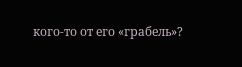кого-то от его «грабель»?